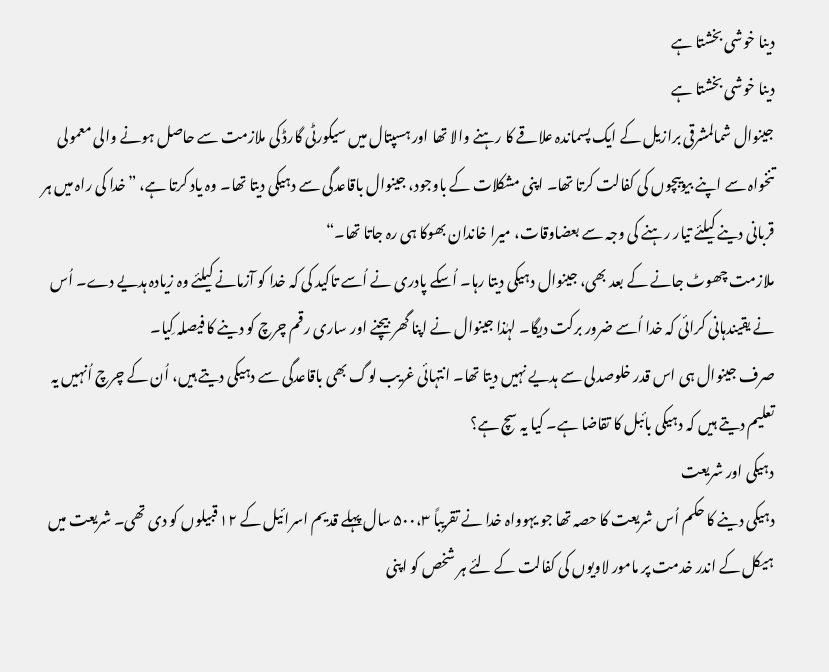دینا خوشی بخشتا ہے
دینا خوشی بخشتا ہے
جینوال شمالمشرقی برازیل کے ایک پسماندہ علاقے کا رہنے والا تھا اور ہسپتال میں سیکورٹی گارڈ کی ملازمت سے حاصل ہونے والی معمولی تنخواہ سے اپنے بیویبچوں کی کفالت کرتا تھا۔ اپنی مشکلات کے باوجود، جینوال باقاعدگی سے دہیکی دیتا تھا۔ وہ یاد کرتا ہے، ”خدا کی راہ میں ہر قربانی دینے کیلئے تیار رہنے کی وجہ سے بعضاوقات، میرا خاندان بھوکا ہی رہ جاتا تھا۔“
ملازمت چھوٹ جانے کے بعد بھی، جینوال دہیکی دیتا رہا۔ اُسکے پادری نے اُسے تاکید کی کہ خدا کو آزمانے کیلئے وہ زیادہ ہدیے دے۔ اُس نے یقیندہانی کرائی کہ خدا اُسے ضرور برکت دیگا۔ لہٰذا جینوال نے اپنا گھر بیچنے اور ساری رقم چرچ کو دینے کا فیصلہ کِیا۔
صرف جینوال ہی اس قدر خلوصدلی سے ہدیے نہیں دیتا تھا۔ انتہائی غریب لوگ بھی باقاعدگی سے دہیکی دیتے ہیں، اُن کے چرچ اُنہیں یہ تعلیم دیتے ہیں کہ دہیکی بائبل کا تقاضا ہے۔ کیا یہ سچ ہے؟
دہیکی اور شریعت
دہیکی دینے کا حکم اُس شریعت کا حصہ تھا جو یہوواہ خدا نے تقریباً ۵۰۰،۳ سال پہلے قدیم اسرائیل کے ۱۲ قبیلوں کو دی تھی۔ شریعت میں ہیکل کے اندر خدمت پر مامور لاویوں کی کفالت کے لئے ہر شخص کو اپنی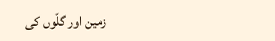زمین اور گلّوں کی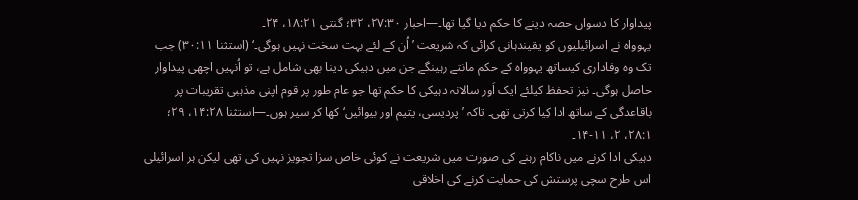پیداوار کا دسواں حصہ دینے کا حکم دیا گیا تھا۔—احبار ۲۷:۳۰، ۳۲؛ گنتی ۱۸:۲۱، ۲۴۔
یہوواہ نے اسرائیلیوں کو یقیندہانی کرائی کہ شریعت ’اُن کے لئے بہت سخت نہیں ہوگی۔‘ (استثنا ۳۰:۱۱) جب تک وہ وفاداری کیساتھ یہوواہ کے حکم مانتے رہینگے جن میں دہیکی دینا بھی شامل ہے، تو اُنہیں اچھی پیداوار حاصل ہوگی۔ نیز تحفظ کیلئے ایک اَور سالانہ دہیکی کا حکم تھا جو عام طور پر قوم اپنی مذہبی تقریبات پر باقاعدگی کے ساتھ ادا کِیا کرتی تھی۔ تاکہ ’پردیسی، یتیم اور بیوائیں‘ کھا کر سیر ہوں۔—استثنا ۱۴:۲۸، ۲۹؛ ۲۸:۱، ۲، ۱۱-۱۴۔
دہیکی ادا کرنے میں ناکام رہنے کی صورت میں شریعت نے کوئی خاص سزا تجویز نہیں کی تھی لیکن ہر اسرائیلی اس طرح سچی پرستش کی حمایت کرنے کی اخلاقی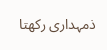ذمہداری رکھتا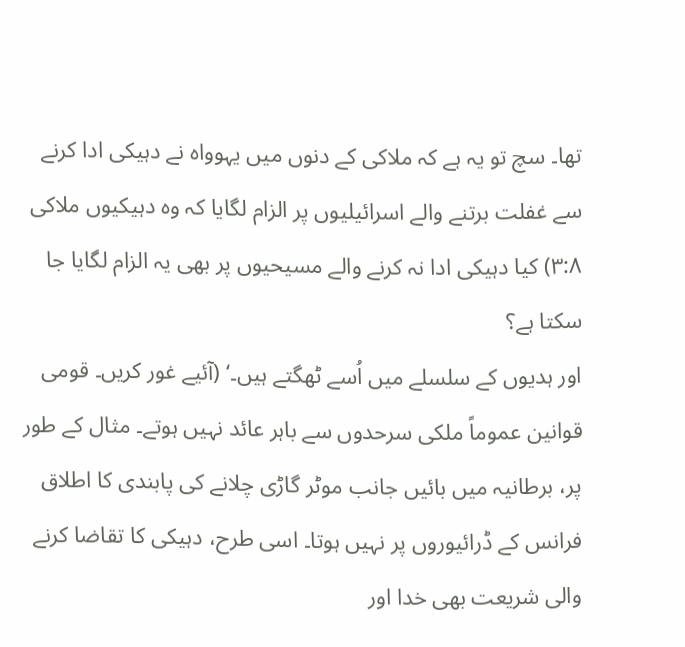تھا۔ سچ تو یہ ہے کہ ملاکی کے دنوں میں یہوواہ نے دہیکی ادا کرنے سے غفلت برتنے والے اسرائیلیوں پر الزام لگایا کہ وہ دہیکیوں ملاکی ۳:۸) کیا دہیکی ادا نہ کرنے والے مسیحیوں پر بھی یہ الزام لگایا جا سکتا ہے؟
اور ہدیوں کے سلسلے میں اُسے ٹھگتے ہیں۔‘ (آئیے غور کریں۔ قومی قوانین عموماً ملکی سرحدوں سے باہر عائد نہیں ہوتے۔ مثال کے طور پر، برطانیہ میں بائیں جانب موٹر گاڑی چلانے کی پابندی کا اطلاق فرانس کے ڈرائیوروں پر نہیں ہوتا۔ اسی طرح، دہیکی کا تقاضا کرنے والی شریعت بھی خدا اور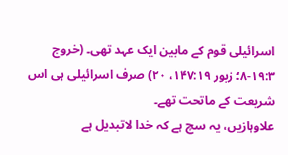اسرائیلی قوم کے مابین ایک عہد تھی۔ (خروج ۱۹:۳-۸؛ زبور ۱۴۷:۱۹، ۲۰) صرف اسرائیلی ہی اس شریعت کے ماتحت تھے۔
علاوہازیں، یہ سچ ہے کہ خدا لاتبدیل ہے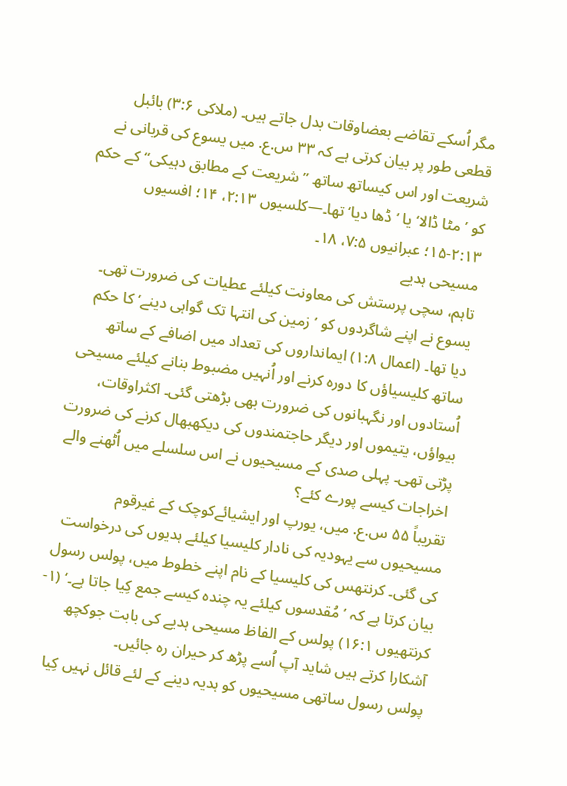مگر اُسکے تقاضے بعضاوقات بدل جاتے ہیں۔ (ملاکی ۳:۶) بائبل قطعی طور پر بیان کرتی ہے کہ ۳۳ س.ع. میں یسوع کی قربانی نے شریعت اور اس کیساتھ ساتھ ”شریعت کے مطابق دہیکی“ کے حکم کو ’مٹا ڈالا‘ یا ’ڈھا دیا‘ تھا۔—کلسیوں ۲:۱۳، ۱۴؛ افسیوں ۲:۱۳-۱۵؛ عبرانیوں ۷:۵، ۱۸۔
مسیحی ہدیے
تاہم، سچی پرستش کی معاونت کیلئے عطیات کی ضرورت تھی۔ یسوع نے اپنے شاگردوں کو ’زمین کی انتہا تک گواہی دینے‘ کا حکم دیا تھا۔ (اعمال ۱:۸) ایمانداروں کی تعداد میں اضافے کے ساتھ ساتھ کلیسیاؤں کا دورہ کرنے اور اُنہیں مضبوط بنانے کیلئے مسیحی اُستادوں اور نگہبانوں کی ضرورت بھی بڑھتی گئی۔ اکثراوقات، بیواؤں، یتیموں اور دیگر حاجتمندوں کی دیکھبھال کرنے کی ضرورت پڑتی تھی۔ پہلی صدی کے مسیحیوں نے اس سلسلے میں اُٹھنے والے اخراجات کیسے پورے کئے؟
تقریباً ۵۵ س.ع. میں، یورپ اور ایشیائےکوچک کے غیرقوم مسیحیوں سے یہودیہ کی نادار کلیسیا کیلئے ہدیوں کی درخواست کی گئی۔ کرنتھس کی کلیسیا کے نام اپنے خطوط میں، پولس رسول بیان کرتا ہے کہ ’مُقدسوں کیلئے یہ چندہ کیسے جمع کِیا جاتا ہے۔‘ (۱-کرنتھیوں ۱۶:۱) پولس کے الفاظ مسیحی ہدیے کی بابت جوکچھ آشکارا کرتے ہیں شاید آپ اُسے پڑھ کر حیران رہ جائیں۔
پولس رسول ساتھی مسیحیوں کو ہدیہ دینے کے لئے قائل نہیں کِیا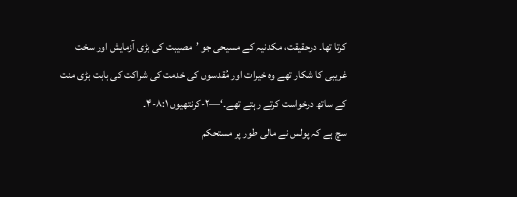کرتا تھا۔ درحقیقت، مکدنیہ کے مسیحی جو ’مصیبت کی بڑی آزمایش اور سخت غریبی کا شکار تھے وہ خیرات اور مُقدسوں کی خدمت کی شراکت کی بابت بڑی منت کے ساتھ درخواست کرتے رہتے تھے۔‘—۲-کرنتھیوں ۸:۱-۴۔
سچ ہے کہ پولس نے مالی طور پر مستحکم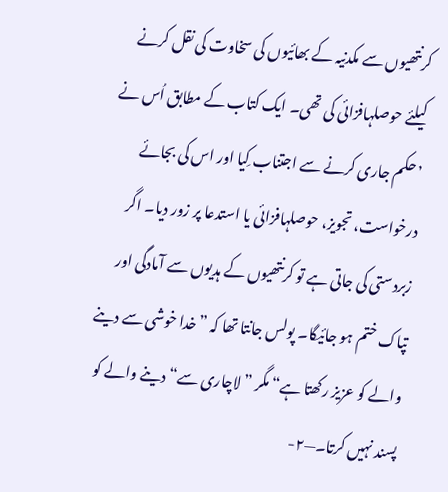کرنتھیوں سے مکدنیہ کے بھائیوں کی سخاوت کی نقل کرنے کیلئے حوصلہافزائی کی تھی۔ ایک کتاب کے مطابق اُس نے ’حکم جاری کرنے سے اجتناب کِیا اور اس کی بجائے درخواست، تجویز، حوصلہافزائی یا استدعا پر زور دیا۔ اگر زبردستی کی جاتی ہے تو کرنتھیوں کے ہدیوں سے آمادگی اور تپاک ختم ہو جائیگا۔ پولس جانتا تھا کہ ”خدا خوشی سے دینے والے کو عزیز رکھتا ہے“ مگر ”لاچاری سے“ دینے والے کو پسند نہیں کرتا۔—۲-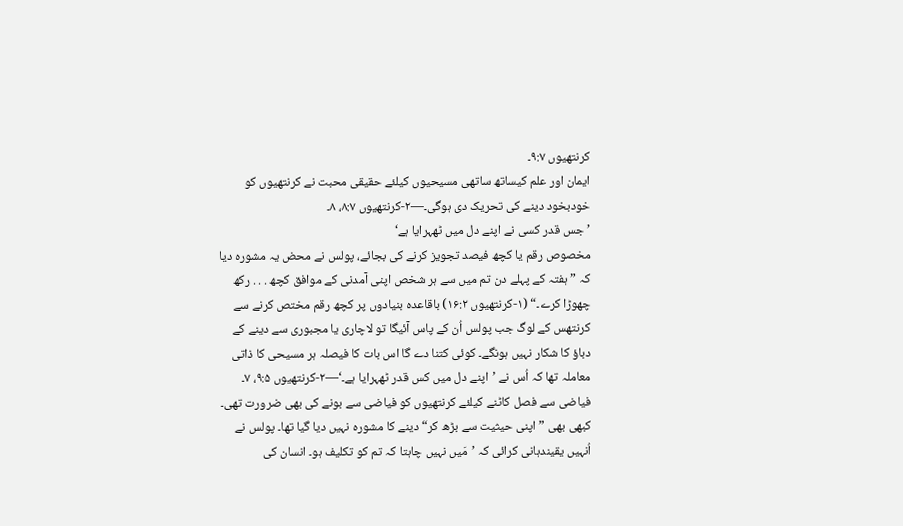کرنتھیوں ۹:۷۔
ایمان اور علم کیساتھ ساتھی مسیحیوں کیلئے حقیقی محبت نے کرنتھیوں کو خودبخود دینے کی تحریک دی ہوگی۔—۲-کرنتھیوں ۸:۷، ۸۔
’جس قدر کسی نے اپنے دل میں ٹھہرایا ہے‘
مخصوص رقم یا کچھ فیصد تجویز کرنے کی بجائے، پولس نے محض یہ مشورہ دیا کہ ”ہفتہ کے پہلے دن تم میں سے ہر شخص اپنی آمدنی کے موافق کچھ . . . رکھ چھوڑا کرے۔“ (۱-کرنتھیوں ۱۶:۲) باقاعدہ بنیادوں پر کچھ رقم مختص کرنے سے کرنتھس کے لوگ جب پولس اُن کے پاس آئیگا تو لاچاری یا مجبوری سے دینے کے دباؤ کا شکار نہیں ہونگے۔ کوئی کتنا دے گا اس بات کا فیصلہ ہر مسیحی کا ذاتی معاملہ تھا کہ اُس نے ’اپنے دل میں کس قدر ٹھہرایا ہے۔‘—۲-کرنتھیوں ۹:۵، ۷۔
فیاضی سے فصل کاٹنے کیلئے کرنتھیوں کو فیاضی سے بونے کی بھی ضرورت تھی۔ کبھی بھی ”اپنی حیثیت سے بڑھ کر“ دینے کا مشورہ نہیں دیا گیا تھا۔ پولس نے اُنہیں یقیندہانی کرائی کہ ’مَیں نہیں چاہتا کہ تم کو تکلیف ہو۔ انسان کی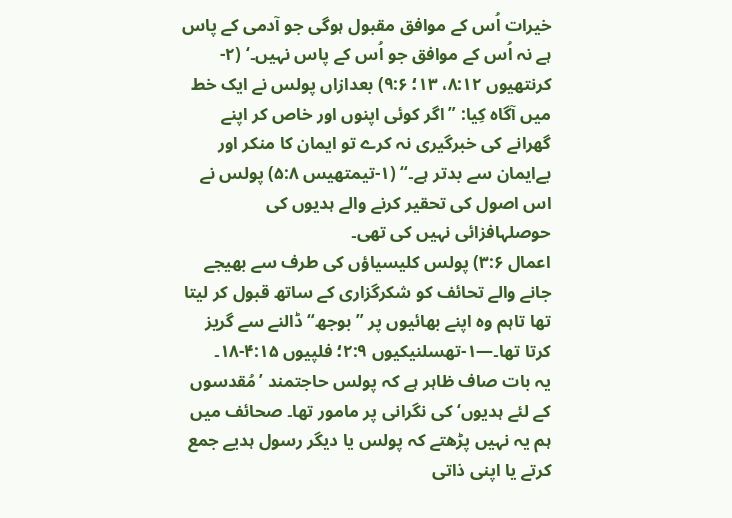خیرات اُس کے موافق مقبول ہوگی جو آدمی کے پاس ہے نہ اُس کے موافق جو اُس کے پاس نہیں۔‘ (۲-کرنتھیوں ۸:۱۲، ۱۳؛ ۹:۶) بعدازاں پولس نے ایک خط میں آگاہ کِیا: ”اگر کوئی اپنوں اور خاص کر اپنے گھرانے کی خبرگیری نہ کرے تو ایمان کا منکر اور بےایمان سے بدتر ہے۔“ (۱-تیمتھیس ۵:۸) پولس نے اس اصول کی تحقیر کرنے والے ہدیوں کی حوصلہافزائی نہیں کی تھی۔
اعمال ۳:۶) پولس کلیسیاؤں کی طرف سے بھیجے جانے والے تحائف کو شکرگزاری کے ساتھ قبول کر لیتا تھا تاہم وہ اپنے بھائیوں پر ”بوجھ“ ڈالنے سے گریز کرتا تھا۔—۱-تھسلنیکیوں ۲:۹؛ فلپیوں ۴:۱۵-۱۸۔
یہ بات صاف ظاہر ہے کہ پولس حاجتمند ’مُقدسوں کے لئے ہدیوں‘ کی نگرانی پر مامور تھا۔ صحائف میں ہم یہ نہیں پڑھتے کہ پولس یا دیگر رسول ہدیے جمع کرتے یا اپنی ذاتی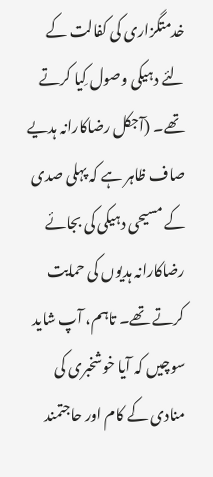خدمتگزاری کی کفالت کے لئے دہیکی وصول کِیا کرتے تھے۔ (آجکل رضاکارانہ ہدیے
صاف ظاہر ہے کہ پہلی صدی کے مسیحی دہیکی کی بجائے رضاکارانہ ہدیوں کی حمایت کرتے تھے۔ تاہم، آپ شاید سوچیں کہ آیا خوشخبری کی منادی کے کام اور حاجتمند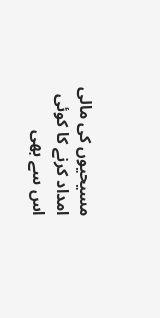مسیحیوں کی مالی امداد کرنے کا کوئی اس سے بھی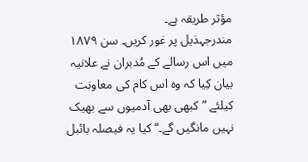مؤثر طریقہ ہے۔
مندرجہذیل پر غور کریں۔ سن ۱۸۷۹ میں اس رسالے کے مُدبران نے علانیہ بیان کِیا کہ وہ اس کام کی معاونت کیلئے ”کبھی بھی آدمیوں سے بھیک نہیں مانگیں گے۔“ کیا یہ فیصلہ بائبل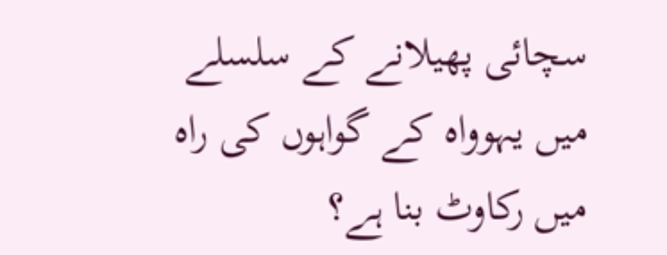سچائی پھیلانے کے سلسلے میں یہوواہ کے گواہوں کی راہ میں رکاوٹ بنا ہے؟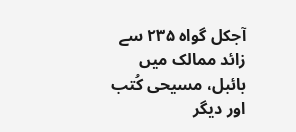آجکل گواہ ۲۳۵ سے زائد ممالک میں بائبل، مسیحی کُتب اور دیگر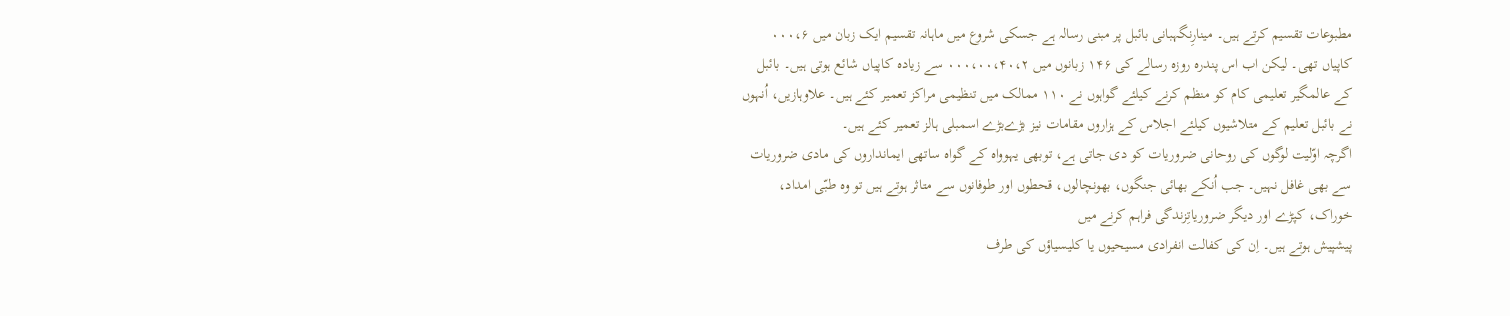مطبوعات تقسیم کرتے ہیں۔ مینارِنگہبانی بائبل پر مبنی رسالہ ہے جسکی شروع میں ماہانہ تقسیم ایک زبان میں ۰۰۰،۶ کاپیاں تھی۔ لیکن اب اس پندرہ روزہ رسالے کی ۱۴۶ زبانوں میں ۰۰۰،۰۰،۴۰،۲ سے زیادہ کاپیاں شائع ہوتی ہیں۔ بائبل کے عالمگیر تعلیمی کام کو منظم کرنے کیلئے گواہوں نے ۱۱۰ ممالک میں تنظیمی مراکز تعمیر کئے ہیں۔ علاوہازیں، اُنہوں نے بائبل تعلیم کے متلاشیوں کیلئے اجلاس کے ہزاروں مقامات نیز بڑےبڑے اسمبلی ہالز تعمیر کئے ہیں۔
اگرچہ اوّلیت لوگوں کی روحانی ضروریات کو دی جاتی ہے، توبھی یہوواہ کے گواہ ساتھی ایمانداروں کی مادی ضروریات سے بھی غافل نہیں۔ جب اُنکے بھائی جنگوں، بھونچالوں، قحطوں اور طوفانوں سے متاثر ہوتے ہیں تو وہ طبّی امداد، خوراک، کپڑے اور دیگر ضروریاتِزندگی فراہم کرنے میں
پیشپیش ہوتے ہیں۔ اِن کی کفالت انفرادی مسیحیوں یا کلیسیاؤں کی طرف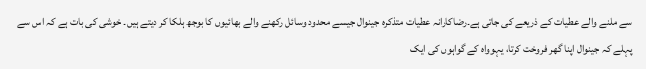سے ملنے والے عطیات کے ذریعے کی جاتی ہے۔رضاکارانہ عطیات متذکرہ جینوال جیسے محدود وسائل رکھنے والے بھائیوں کا بوجھ ہلکا کر دیتے ہیں۔ خوشی کی بات ہے کہ اس سے پہلے کہ جینوال اپنا گھر فروخت کرتا، یہوواہ کے گواہوں کی ایک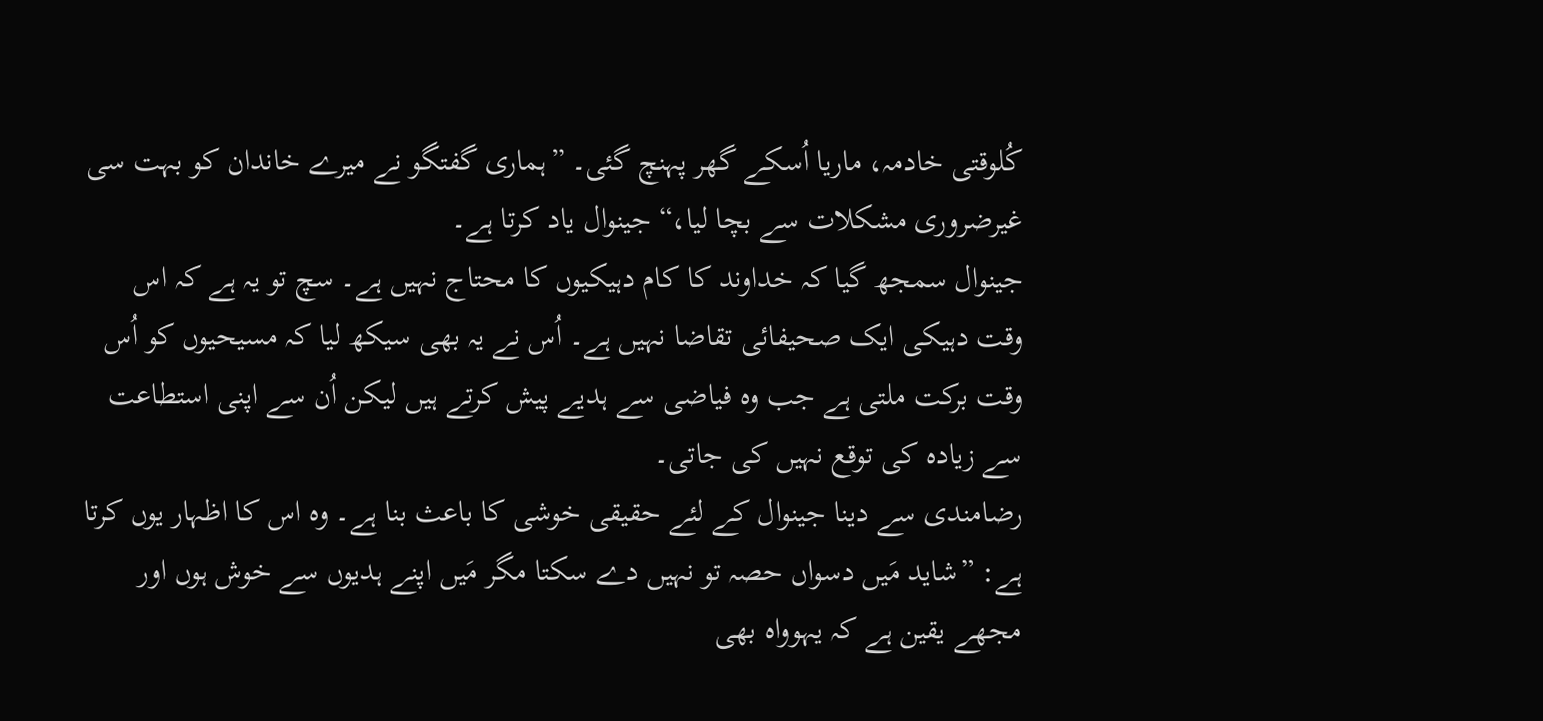کُلوقتی خادمہ، ماریا اُسکے گھر پہنچ گئی۔ ”ہماری گفتگو نے میرے خاندان کو بہت سی غیرضروری مشکلات سے بچا لیا،“ جینوال یاد کرتا ہے۔
جینوال سمجھ گیا کہ خداوند کا کام دہیکیوں کا محتاج نہیں ہے۔ سچ تو یہ ہے کہ اس وقت دہیکی ایک صحیفائی تقاضا نہیں ہے۔ اُس نے یہ بھی سیکھ لیا کہ مسیحیوں کو اُس وقت برکت ملتی ہے جب وہ فیاضی سے ہدیے پیش کرتے ہیں لیکن اُن سے اپنی استطاعت سے زیادہ کی توقع نہیں کی جاتی۔
رضامندی سے دینا جینوال کے لئے حقیقی خوشی کا باعث بنا ہے۔ وہ اس کا اظہار یوں کرتا ہے: ”شاید مَیں دسواں حصہ تو نہیں دے سکتا مگر مَیں اپنے ہدیوں سے خوش ہوں اور مجھے یقین ہے کہ یہوواہ بھی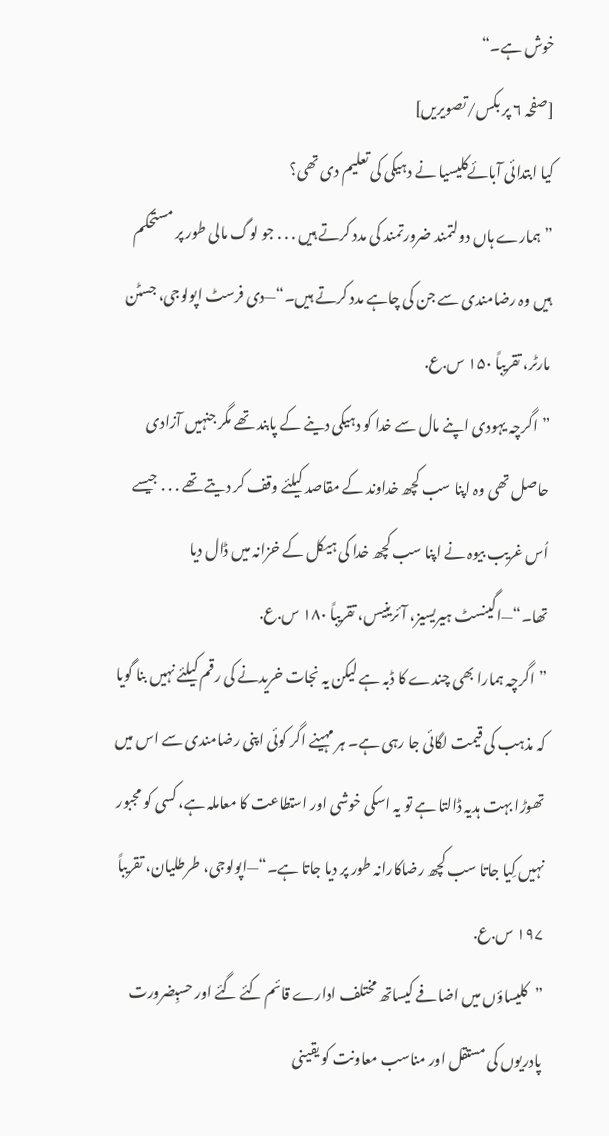خوش ہے۔“
[صفحہ ۶ پر بکس/تصویریں]
کیا ابتدائی آبائےکلیسیا نے دہیکی کی تعلیم دی تھی؟
”ہمارے ہاں دولتمند ضرورتمند کی مدد کرتے ہیں . . . جو لوگ مالی طور پر مستحکم ہیں وہ رضامندی سے جن کی چاہے مدد کرتے ہیں۔“—دی فرسٹ اپولوجی، جسٹن مارٹر، تقریباً ۱۵۰ س.ع.
”اگرچہ یہودی اپنے مال سے خدا کو دہیکی دینے کے پابند تھے مگر جنہیں آزادی حاصل تھی وہ اپنا سب کچھ خداوند کے مقاصد کیلئے وقف کر دیتے تھے . . . جیسے اُس غریب بیوہ نے اپنا سب کچھ خدا کی ہیکل کے خزانہ میں ڈال دیا تھا۔“—اگینسٹ ہیریسیز، آئرینیس، تقریباً ۱۸۰ س.ع.
”اگرچہ ہمارا بھی چندے کا ڈبہ ہے لیکن یہ نجات خریدنے کی رقم کیلئے نہیں بنا گویا کہ مذہب کی قیمت لگائی جا رہی ہے۔ ہر مہینے اگر کوئی اپنی رضامندی سے اس میں تھوڑا بہت ہدیہ ڈالتا ہے تو یہ اسکی خوشی اور استطاعت کا معاملہ ہے، کسی کو مجبور نہیں کِیا جاتا سب کچھ رضاکارانہ طور پر دیا جاتا ہے۔“—اپولوجی، طرطلیان، تقریباً ۱۹۷ س.ع.
”کلیساؤں میں اضافے کیساتھ مختلف ادارے قائم کئے گئے اور حسبِضرورت پادریوں کی مستقل اور مناسب معاونت کو یقینی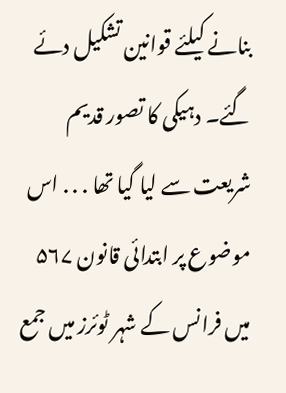بنانے کیلئے قوانین تشکیل دئے گئے۔ دہیکی کا تصور قدیم شریعت سے لیا گیا تھا . . . اس موضوع پر ابتدائی قانون ۵۶۷ میں فرانس کے شہر ٹوئرز میں جمع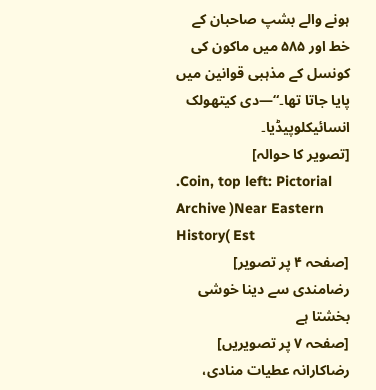ہونے والے بشپ صاحبان کے خط اور ۵۸۵ میں ماکون کی کونسل کے مذہبی قوانین میں پایا جاتا تھا۔“—دی کیتھولک انسائیکلوپیڈیا۔
[تصویر کا حوالہ]
.Coin, top left: Pictorial Archive )Near Eastern History( Est
[صفحہ ۴ پر تصویر]
رضامندی سے دینا خوشی بخشتا ہے
[صفحہ ۷ پر تصویریں]
رضاکارانہ عطیات منادی،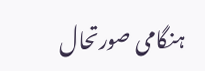ہنگامی صورتحال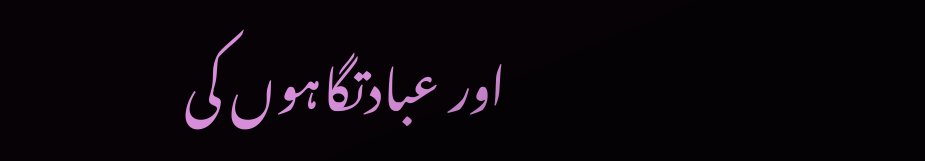اور عبادتگاہوں کی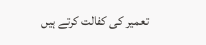تعمیر کی کفالت کرتے ہیں